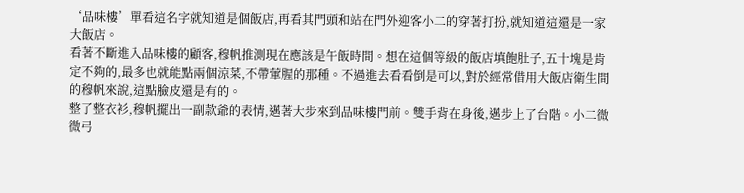‘品味樓’單看這名字就知道是個飯店,再看其門頭和站在門外迎客小二的穿著打扮,就知道這還是一家大飯店。
看著不斷進入品味樓的顧客,穆帆推測現在應該是午飯時間。想在這個等級的飯店填飽肚子,五十塊是肯定不夠的,最多也就能點兩個涼菜,不帶葷腥的那種。不過進去看看倒是可以,對於經常借用大飯店衛生間的穆帆來說,這點臉皮還是有的。
整了整衣衫,穆帆擺出一副款爺的表情,邁著大步來到品味樓門前。雙手背在身後,邁步上了台階。小二微微弓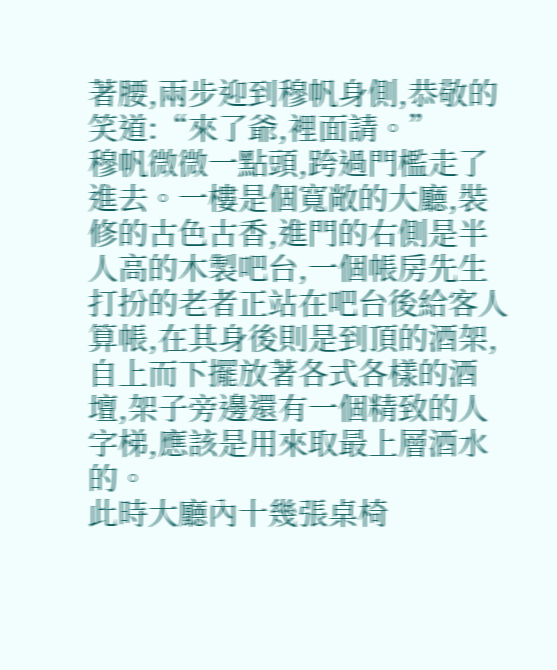著腰,兩步迎到穆帆身側,恭敬的笑道:“來了爺,裡面請。”
穆帆微微一點頭,跨過門檻走了進去。一樓是個寬敞的大廳,裝修的古色古香,進門的右側是半人高的木製吧台,一個帳房先生打扮的老者正站在吧台後給客人算帳,在其身後則是到頂的酒架,自上而下擺放著各式各樣的酒壇,架子旁邊還有一個精致的人字梯,應該是用來取最上層酒水的。
此時大廳內十幾張桌椅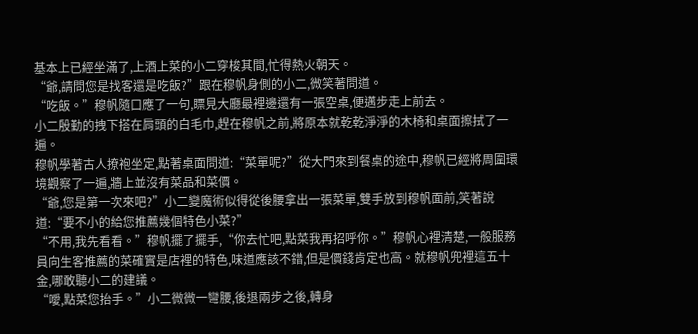基本上已經坐滿了,上酒上菜的小二穿梭其間,忙得熱火朝天。
“爺,請問您是找客還是吃飯?”跟在穆帆身側的小二,微笑著問道。
“吃飯。”穆帆隨口應了一句,瞟見大廳最裡邊還有一張空桌,便邁步走上前去。
小二殷勤的拽下搭在肩頭的白毛巾,趕在穆帆之前,將原本就乾乾淨淨的木椅和桌面擦拭了一遍。
穆帆學著古人撩袍坐定,點著桌面問道:“菜單呢?”從大門來到餐桌的途中,穆帆已經將周圍環境觀察了一遍,牆上並沒有菜品和菜價。
“爺,您是第一次來吧?”小二變魔術似得從後腰拿出一張菜單,雙手放到穆帆面前,笑著說道:“要不小的給您推薦幾個特色小菜?”
“不用,我先看看。”穆帆擺了擺手,“你去忙吧,點菜我再招呼你。”穆帆心裡清楚,一般服務員向生客推薦的菜確實是店裡的特色,味道應該不錯,但是價錢肯定也高。就穆帆兜裡這五十金,哪敢聽小二的建議。
“噯,點菜您抬手。”小二微微一彎腰,後退兩步之後,轉身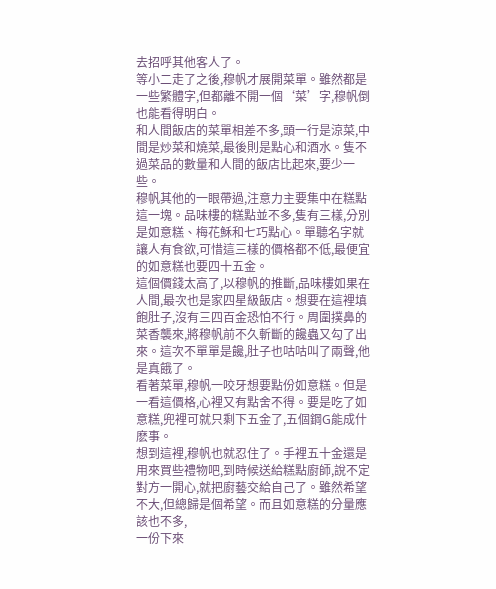去招呼其他客人了。
等小二走了之後,穆帆才展開菜單。雖然都是一些繁體字,但都離不開一個‘菜’字,穆帆倒也能看得明白。
和人間飯店的菜單相差不多,頭一行是涼菜,中間是炒菜和燒菜,最後則是點心和酒水。隻不過菜品的數量和人間的飯店比起來,要少一些。
穆帆其他的一眼帶過,注意力主要集中在糕點這一塊。品味樓的糕點並不多,隻有三樣,分別是如意糕、梅花穌和七巧點心。單聽名字就讓人有食欲,可惜這三樣的價格都不低,最便宜的如意糕也要四十五金。
這個價錢太高了,以穆帆的推斷,品味樓如果在人間,最次也是家四星級飯店。想要在這裡填飽肚子,沒有三四百金恐怕不行。周圍撲鼻的菜香襲來,將穆帆前不久斬斷的饞蟲又勾了出來。這次不單單是饞,肚子也咕咕叫了兩聲,他是真餓了。
看著菜單,穆帆一咬牙想要點份如意糕。但是一看這價格,心裡又有點舍不得。要是吃了如意糕,兜裡可就只剩下五金了,五個鋼G能成什麽事。
想到這裡,穆帆也就忍住了。手裡五十金還是用來買些禮物吧,到時候送給糕點廚師,說不定對方一開心,就把廚藝交給自己了。雖然希望不大,但總歸是個希望。而且如意糕的分量應該也不多,
一份下來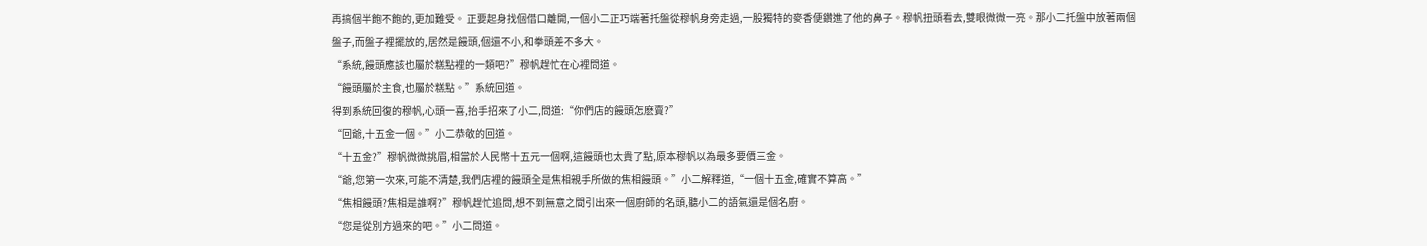再搞個半飽不飽的,更加難受。 正要起身找個借口離開,一個小二正巧端著托盤從穆帆身旁走過,一股獨特的麥香便鑽進了他的鼻子。穆帆扭頭看去,雙眼微微一亮。那小二托盤中放著兩個盤子,而盤子裡擺放的,居然是饅頭,個還不小,和拳頭差不多大。
“系統,饅頭應該也屬於糕點裡的一類吧?”穆帆趕忙在心裡問道。
“饅頭屬於主食,也屬於糕點。”系統回道。
得到系統回復的穆帆,心頭一喜,抬手招來了小二,問道:“你們店的饅頭怎麽賣?”
“回爺,十五金一個。”小二恭敬的回道。
“十五金?”穆帆微微挑眉,相當於人民幣十五元一個啊,這饅頭也太貴了點,原本穆帆以為最多要價三金。
“爺,您第一次來,可能不清楚,我們店裡的饅頭全是焦相親手所做的焦相饅頭。”小二解釋道,“一個十五金,確實不算高。”
“焦相饅頭?焦相是誰啊?”穆帆趕忙追問,想不到無意之間引出來一個廚師的名頭,聽小二的語氣還是個名廚。
“您是從別方過來的吧。”小二問道。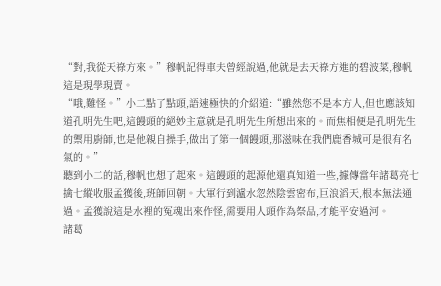“對,我從天祿方來。”穆帆記得車夫曾經說過,他就是去天祿方進的碧波菜,穆帆這是現學現賣。
“哦,難怪。”小二點了點頭,語速極快的介紹道:“雖然您不是本方人,但也應該知道孔明先生吧,這饅頭的絕妙主意就是孔明先生所想出來的。而焦相便是孔明先生的禦用廚師,也是他親自操手,做出了第一個饅頭,那滋味在我們鹿香城可是很有名氣的。”
聽到小二的話,穆帆也想了起來。這饅頭的起源他還真知道一些,據傳當年諸葛亮七擒七縱收服孟獲後,班師回朝。大軍行到瀘水忽然陰雲密布,巨浪滔天,根本無法通過。孟獲說這是水裡的冤魂出來作怪,需要用人頭作為祭品,才能平安過河。
諸葛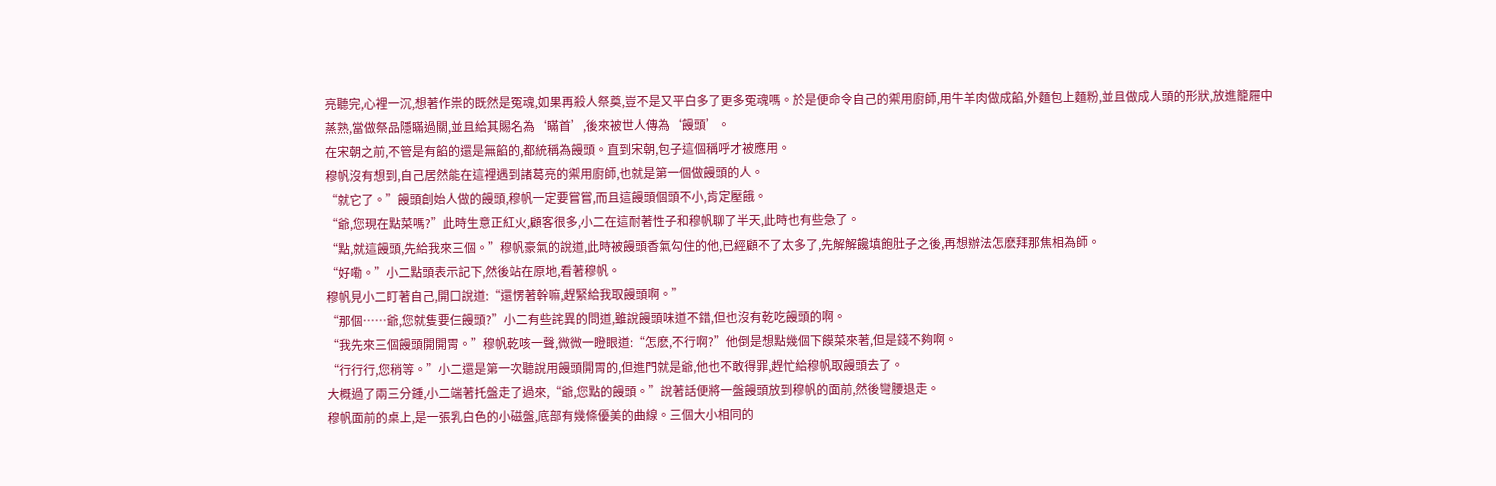亮聽完,心裡一沉,想著作祟的既然是冤魂,如果再殺人祭奠,豈不是又平白多了更多冤魂嗎。於是便命令自己的禦用廚師,用牛羊肉做成餡,外麵包上麵粉,並且做成人頭的形狀,放進籠屜中蒸熟,當做祭品隱瞞過關,並且給其賜名為‘瞞首’,後來被世人傳為‘饅頭’。
在宋朝之前,不管是有餡的還是無餡的,都統稱為饅頭。直到宋朝,包子這個稱呼才被應用。
穆帆沒有想到,自己居然能在這裡遇到諸葛亮的禦用廚師,也就是第一個做饅頭的人。
“就它了。”饅頭創始人做的饅頭,穆帆一定要嘗嘗,而且這饅頭個頭不小,肯定壓餓。
“爺,您現在點菜嗎?”此時生意正紅火,顧客很多,小二在這耐著性子和穆帆聊了半天,此時也有些急了。
“點,就這饅頭,先給我來三個。”穆帆豪氣的說道,此時被饅頭香氣勾住的他,已經顧不了太多了,先解解饞填飽肚子之後,再想辦法怎麽拜那焦相為師。
“好嘞。”小二點頭表示記下,然後站在原地,看著穆帆。
穆帆見小二盯著自己,開口說道:“還愣著幹嘛,趕緊給我取饅頭啊。”
“那個……爺,您就隻要仨饅頭?”小二有些詫異的問道,雖說饅頭味道不錯,但也沒有乾吃饅頭的啊。
“我先來三個饅頭開開胃。”穆帆乾咳一聲,微微一瞪眼道:“怎麽,不行啊?”他倒是想點幾個下饃菜來著,但是錢不夠啊。
“行行行,您稍等。”小二還是第一次聽說用饅頭開胃的,但進門就是爺,他也不敢得罪,趕忙給穆帆取饅頭去了。
大概過了兩三分鍾,小二端著托盤走了過來,“爺,您點的饅頭。”說著話便將一盤饅頭放到穆帆的面前,然後彎腰退走。
穆帆面前的桌上,是一張乳白色的小磁盤,底部有幾條優美的曲線。三個大小相同的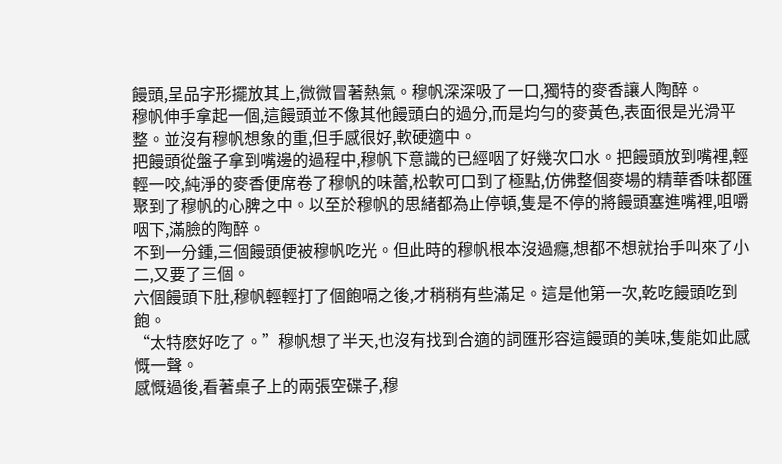饅頭,呈品字形擺放其上,微微冒著熱氣。穆帆深深吸了一口,獨特的麥香讓人陶醉。
穆帆伸手拿起一個,這饅頭並不像其他饅頭白的過分,而是均勻的麥黃色,表面很是光滑平整。並沒有穆帆想象的重,但手感很好,軟硬適中。
把饅頭從盤子拿到嘴邊的過程中,穆帆下意識的已經咽了好幾次口水。把饅頭放到嘴裡,輕輕一咬,純淨的麥香便席卷了穆帆的味蕾,松軟可口到了極點,仿佛整個麥場的精華香味都匯聚到了穆帆的心脾之中。以至於穆帆的思緒都為止停頓,隻是不停的將饅頭塞進嘴裡,咀嚼咽下,滿臉的陶醉。
不到一分鍾,三個饅頭便被穆帆吃光。但此時的穆帆根本沒過癮,想都不想就抬手叫來了小二,又要了三個。
六個饅頭下肚,穆帆輕輕打了個飽嗝之後,才稍稍有些滿足。這是他第一次,乾吃饅頭吃到飽。
“太特麽好吃了。”穆帆想了半天,也沒有找到合適的詞匯形容這饅頭的美味,隻能如此感慨一聲。
感慨過後,看著桌子上的兩張空碟子,穆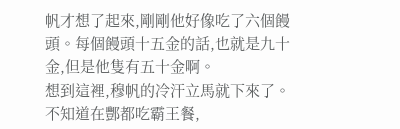帆才想了起來,剛剛他好像吃了六個饅頭。每個饅頭十五金的話,也就是九十金,但是他隻有五十金啊。
想到這裡,穆帆的冷汗立馬就下來了。不知道在酆都吃霸王餐,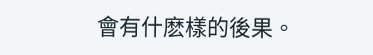會有什麽樣的後果。